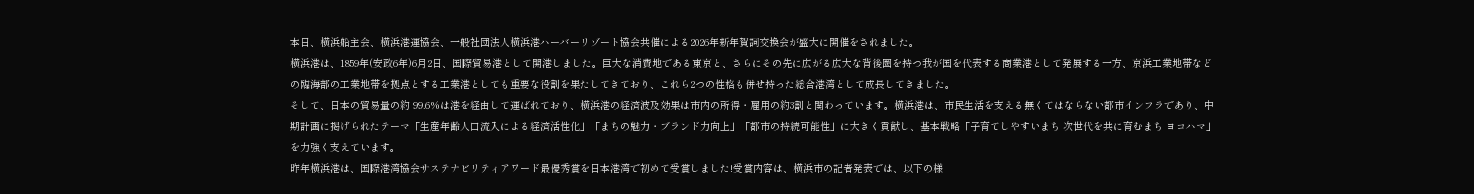本日、横浜船主会、横浜港運協会、一般社団法人横浜港ハーバーリゾート協会共催による2026年新年賀詞交換会が盛大に開催をされました。
横浜港は、1859年(安政6年)6月2日、国際貿易港として開港しました。巨大な消費地である東京と、さらにその先に広がる広大な背後圏を持つ我が国を代表する商業港として発展する一方、京浜工業地帯などの臨海部の工業地帯を拠点とする工業港としても重要な役割を果たしてきており、これら2つの性格も併せ持った総合港湾として成長してきました。
そして、日本の貿易量の約 99.6%は港を経由して運ばれており、横浜港の経済波及効果は市内の所得・雇用の約3割と関わっています。横浜港は、市民生活を支える無くてはならない都市インフラであり、中期計画に掲げられたテーマ「生産年齢人口流入による経済活性化」「まちの魅力・ブランド力向上」「都市の持続可能性」に大きく貢献し、基本戦略「子育てしやすいまち 次世代を共に育むまち ヨコハマ」を力強く支えています。
昨年横浜港は、国際港湾協会サステナビリティアワード最優秀賞を日本港湾で初めて受賞しました!受賞内容は、横浜市の記者発表では、以下の様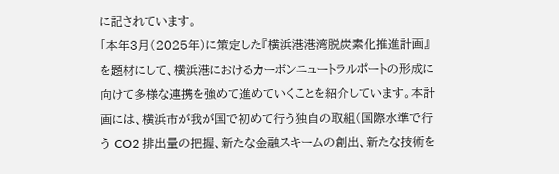に記されています。
「本年3月(2025年)に策定した『横浜港港湾脱炭素化推進計画』を題材にして、横浜港におけるカーボンニュートラルポートの形成に向けて多様な連携を強めて進めていくことを紹介しています。本計画には、横浜市が我が国で初めて行う独自の取組(国際水準で行う CO2 排出量の把握、新たな金融スキームの創出、新たな技術を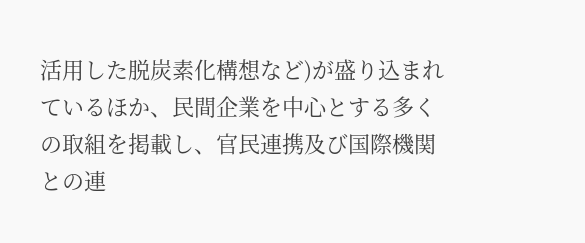活用した脱炭素化構想など)が盛り込まれているほか、民間企業を中心とする多くの取組を掲載し、官民連携及び国際機関との連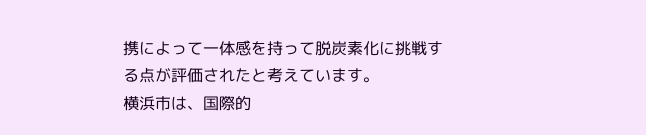携によって一体感を持って脱炭素化に挑戦する点が評価されたと考えています。
横浜市は、国際的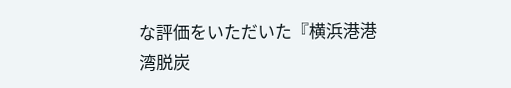な評価をいただいた『横浜港港湾脱炭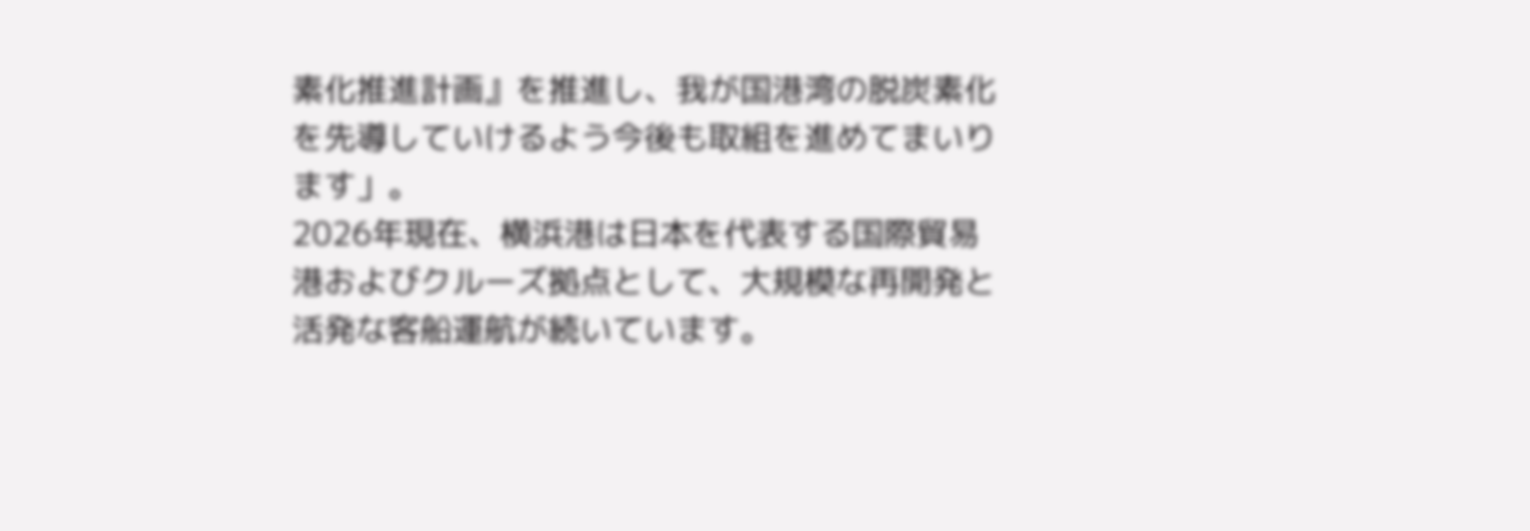素化推進計画』を推進し、我が国港湾の脱炭素化を先導していけるよう今後も取組を進めてまいります」。
2026年現在、横浜港は日本を代表する国際貿易港およびクルーズ拠点として、大規模な再開発と活発な客船運航が続いています。